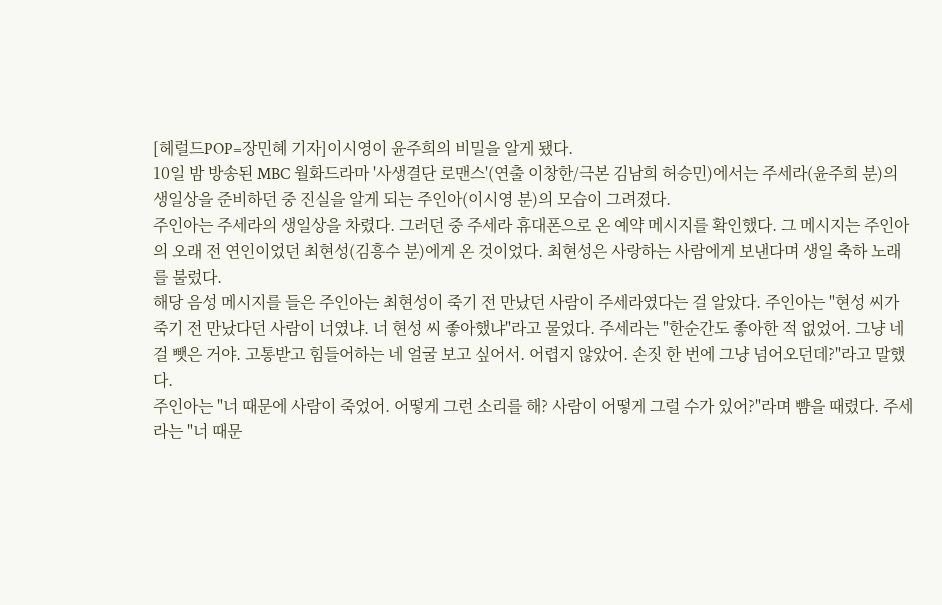[헤럴드POP=장민혜 기자]이시영이 윤주희의 비밀을 알게 됐다.
10일 밤 방송된 MBC 월화드라마 '사생결단 로맨스'(연출 이창한/극본 김남희 허승민)에서는 주세라(윤주희 분)의 생일상을 준비하던 중 진실을 알게 되는 주인아(이시영 분)의 모습이 그려졌다.
주인아는 주세라의 생일상을 차렸다. 그러던 중 주세라 휴대폰으로 온 예약 메시지를 확인했다. 그 메시지는 주인아의 오래 전 연인이었던 최현성(김흥수 분)에게 온 것이었다. 최현성은 사랑하는 사람에게 보낸다며 생일 축하 노래를 불렀다.
해당 음성 메시지를 들은 주인아는 최현성이 죽기 전 만났던 사람이 주세라였다는 걸 알았다. 주인아는 "현성 씨가 죽기 전 만났다던 사람이 너였냐. 너 현성 씨 좋아했냐"라고 물었다. 주세라는 "한순간도 좋아한 적 없었어. 그냥 네 걸 뺏은 거야. 고통받고 힘들어하는 네 얼굴 보고 싶어서. 어렵지 않았어. 손짓 한 번에 그냥 넘어오던데?"라고 말했다.
주인아는 "너 때문에 사람이 죽었어. 어떻게 그런 소리를 해? 사람이 어떻게 그럴 수가 있어?"라며 뺨을 때렸다. 주세라는 "너 때문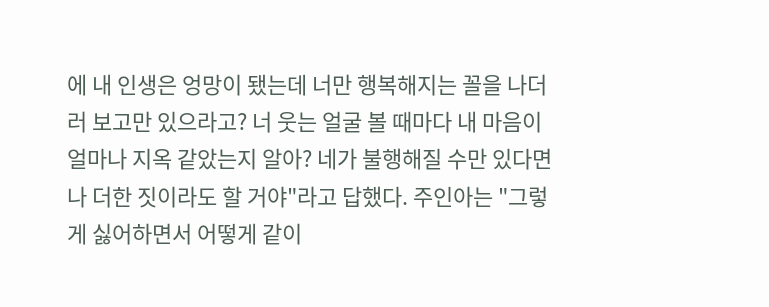에 내 인생은 엉망이 됐는데 너만 행복해지는 꼴을 나더러 보고만 있으라고? 너 웃는 얼굴 볼 때마다 내 마음이 얼마나 지옥 같았는지 알아? 네가 불행해질 수만 있다면 나 더한 짓이라도 할 거야"라고 답했다. 주인아는 "그렇게 싫어하면서 어떻게 같이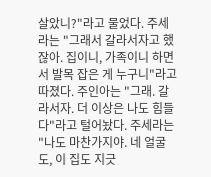살았니?"라고 물었다. 주세라는 "그래서 갈라서자고 했잖아. 집이니, 가족이니 하면서 발목 잡은 게 누구니"라고 따졌다. 주인아는 "그래. 갈라서자. 더 이상은 나도 힘들다"라고 털어놨다. 주세라는 "나도 마찬가지야. 네 얼굴도, 이 집도 지긋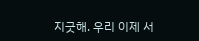지긋해. 우리 이제 서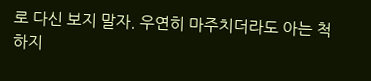로 다신 보지 말자. 우연히 마주치더라도 아는 척 하지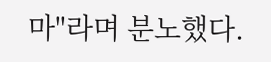마"라며 분노했다.